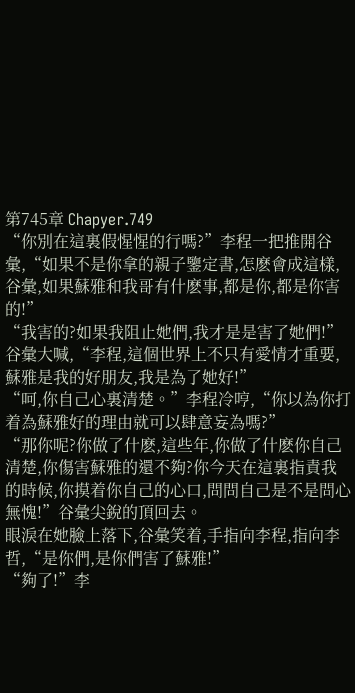第745章 Chapyer.749
“你別在這裏假惺惺的行嗎?”李程一把推開谷彙,“如果不是你拿的親子鑒定書,怎麽會成這樣,谷彙,如果蘇雅和我哥有什麽事,都是你,都是你害的!”
“我害的?如果我阻止她們,我才是是害了她們!”谷彙大喊,“李程,這個世界上不只有愛情才重要,蘇雅是我的好朋友,我是為了她好!”
“呵,你自己心裏清楚。”李程冷哼,“你以為你打着為蘇雅好的理由就可以肆意妄為嗎?”
“那你呢?你做了什麽,這些年,你做了什麽你自己清楚,你傷害蘇雅的還不夠?你今天在這裏指責我的時候,你摸着你自己的心口,問問自己是不是問心無愧!”谷彙尖銳的頂回去。
眼淚在她臉上落下,谷彙笑着,手指向李程,指向李哲,“是你們,是你們害了蘇雅!”
“夠了!”李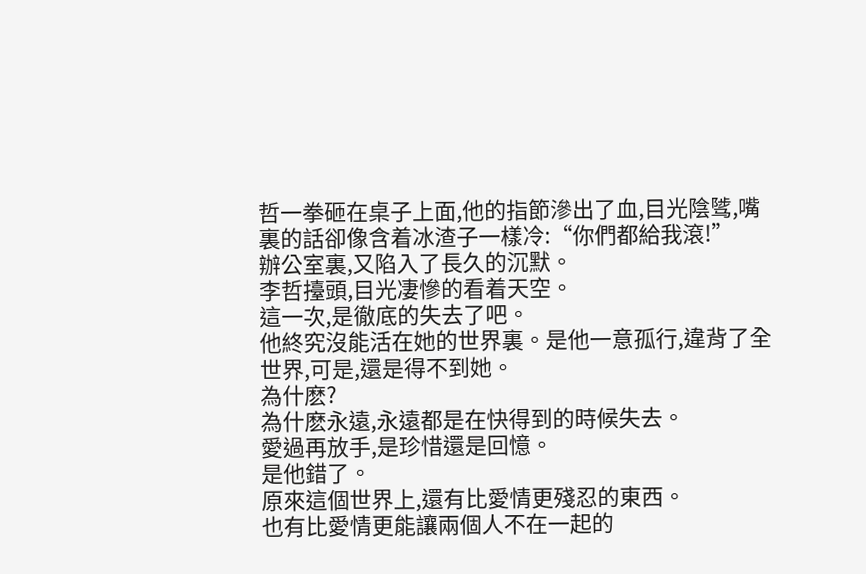哲一拳砸在桌子上面,他的指節滲出了血,目光陰骘,嘴裏的話卻像含着冰渣子一樣冷:“你們都給我滾!”
辦公室裏,又陷入了長久的沉默。
李哲擡頭,目光凄慘的看着天空。
這一次,是徹底的失去了吧。
他終究沒能活在她的世界裏。是他一意孤行,違背了全世界,可是,還是得不到她。
為什麽?
為什麽永遠,永遠都是在快得到的時候失去。
愛過再放手,是珍惜還是回憶。
是他錯了。
原來這個世界上,還有比愛情更殘忍的東西。
也有比愛情更能讓兩個人不在一起的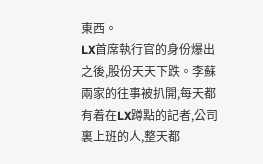東西。
LX首席執行官的身份爆出之後,股份天天下跌。李蘇兩家的往事被扒開,每天都有着在LX蹲點的記者,公司裏上班的人,整天都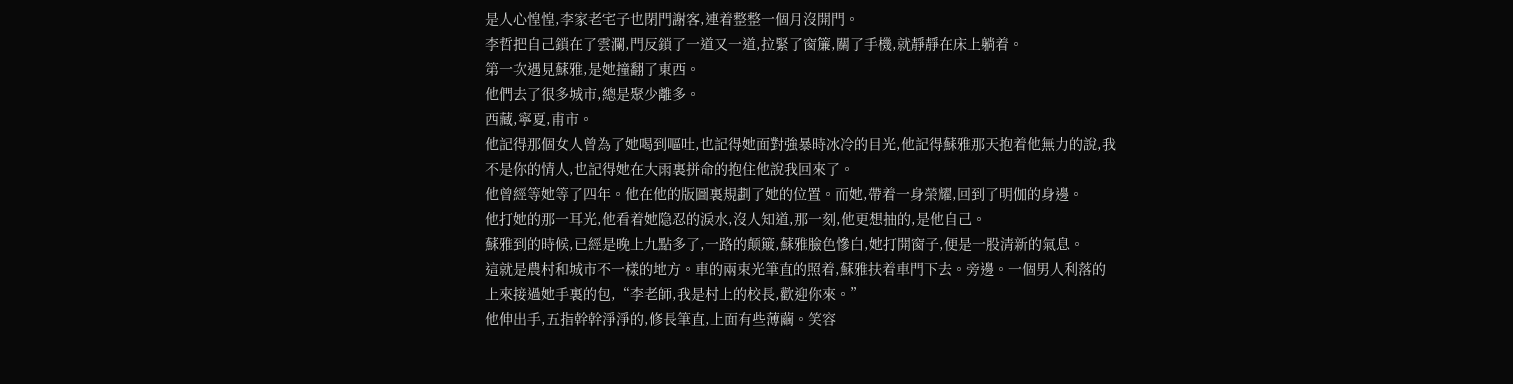是人心惶惶,李家老宅子也閉門謝客,連着整整一個月沒開門。
李哲把自己鎖在了雲瀾,門反鎖了一道又一道,拉緊了窗簾,關了手機,就靜靜在床上躺着。
第一次遇見蘇雅,是她撞翻了東西。
他們去了很多城市,總是聚少離多。
西藏,寧夏,甫市。
他記得那個女人曾為了她喝到嘔吐,也記得她面對強暴時冰冷的目光,他記得蘇雅那天抱着他無力的說,我不是你的情人,也記得她在大雨裏拼命的抱住他說我回來了。
他曾經等她等了四年。他在他的版圖裏規劃了她的位置。而她,帶着一身榮耀,回到了明伽的身邊。
他打她的那一耳光,他看着她隐忍的淚水,沒人知道,那一刻,他更想抽的,是他自己。
蘇雅到的時候,已經是晚上九點多了,一路的颠簸,蘇雅臉色慘白,她打開窗子,便是一股清新的氣息。
這就是農村和城市不一樣的地方。車的兩束光筆直的照着,蘇雅扶着車門下去。旁邊。一個男人利落的上來接過她手裏的包,“李老師,我是村上的校長,歡迎你來。”
他伸出手,五指幹幹淨淨的,修長筆直,上面有些薄繭。笑容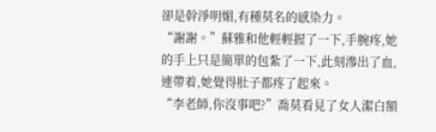卻是幹淨明媚,有種莫名的感染力。
“謝謝。”蘇雅和他輕輕握了一下,手腕疼,她的手上只是簡單的包紮了一下,此刻滲出了血,連帶着,她覺得肚子都疼了起來。
“李老師,你沒事吧?”喬莫看見了女人潔白額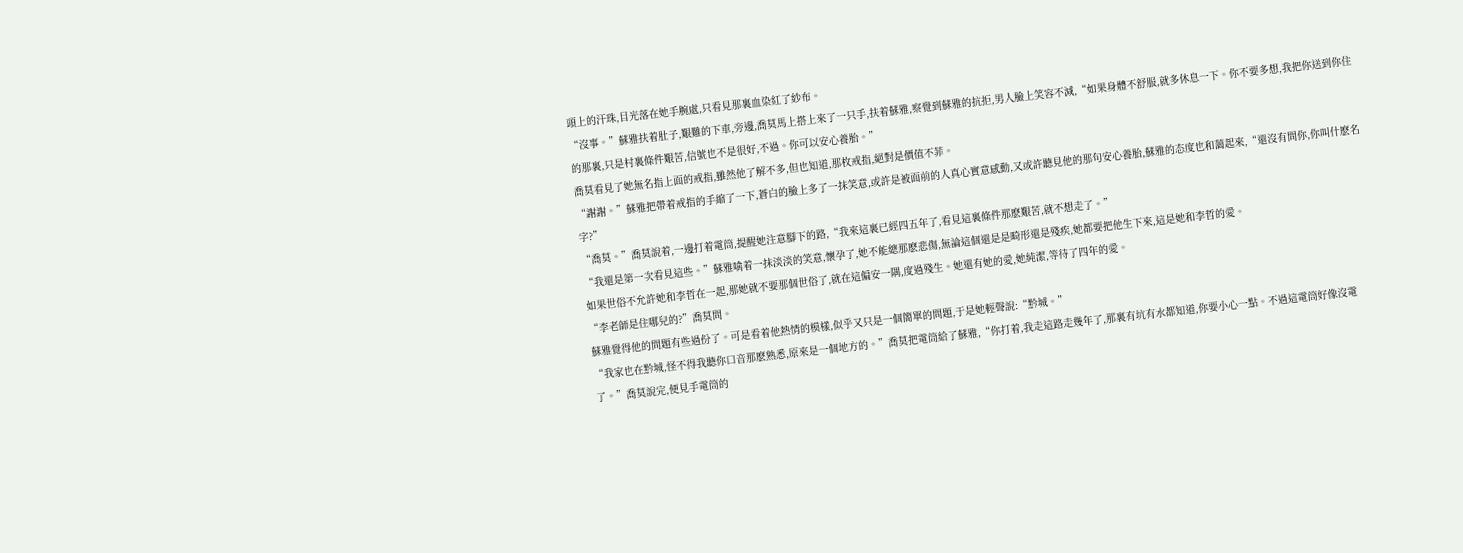頭上的汗珠,目光落在她手腕處,只看見那裏血染紅了紗布。
“沒事。”蘇雅扶着肚子,艱難的下車,旁邊,喬莫馬上搭上來了一只手,扶着蘇雅,察覺到蘇雅的抗拒,男人臉上笑容不減,“如果身體不舒服,就多休息一下。你不要多想,我把你送到你住的那裏,只是村裏條件艱苦,信號也不是很好,不過。你可以安心養胎。”
喬莫看見了她無名指上面的戒指,雖然他了解不多,但也知道,那枚戒指,絕對是價值不菲。
“謝謝。”蘇雅把帶着戒指的手縮了一下,蒼白的臉上多了一抹笑意,或許是被面前的人真心實意感動,又或許聽見他的那句安心養胎,蘇雅的态度也和藹起來,“還沒有問你,你叫什麽名字?”
“喬莫。”喬莫說着,一邊打着電筒,提醒她注意腳下的路,“我來這裏已經四五年了,看見這裏條件那麽艱苦,就不想走了。”
“我還是第一次看見這些。”蘇雅噙着一抹淡淡的笑意,懷孕了,她不能總那麽悲傷,無論這個還是是畸形還是殘疾,她都要把他生下來,這是她和李哲的愛。
如果世俗不允許她和李哲在一起,那她就不要那個世俗了,就在這偏安一隅,度過殘生。她還有她的愛,她純潔,等待了四年的愛。
“李老師是住哪兒的?”喬莫問。
蘇雅覺得他的問題有些過份了。可是看着他熱情的模樣,似乎又只是一個簡單的問題,于是她輕聲說:“黔城。”
“我家也在黔城,怪不得我聽你口音那麽熟悉,原來是一個地方的。”喬莫把電筒給了蘇雅,“你打着,我走這路走幾年了,那裏有坑有水都知道,你要小心一點。不過這電筒好像沒電了。”喬莫說完,便見手電筒的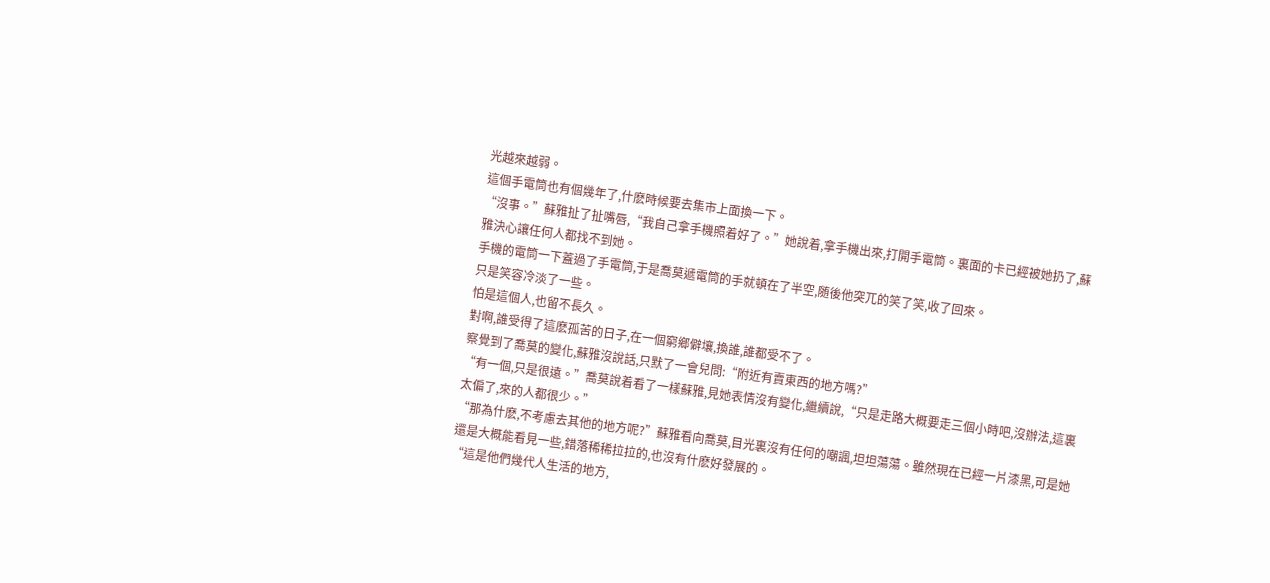光越來越弱。
這個手電筒也有個幾年了,什麽時候要去集市上面換一下。
“沒事。”蘇雅扯了扯嘴唇,“我自己拿手機照着好了。”她說着,拿手機出來,打開手電筒。裏面的卡已經被她扔了,蘇雅決心讓任何人都找不到她。
手機的電筒一下蓋過了手電筒,于是喬莫遞電筒的手就頓在了半空,随後他突兀的笑了笑,收了回來。
只是笑容冷淡了一些。
怕是這個人,也留不長久。
對啊,誰受得了這麽孤苦的日子,在一個窮鄉僻壤,換誰,誰都受不了。
察覺到了喬莫的變化,蘇雅沒說話,只默了一會兒問:“附近有賣東西的地方嗎?”
“有一個,只是很遠。”喬莫說着看了一樣蘇雅,見她表情沒有變化,繼續說,“只是走路大概要走三個小時吧,沒辦法,這裏太偏了,來的人都很少。”
“那為什麽,不考慮去其他的地方呢?”蘇雅看向喬莫,目光裏沒有任何的嘲諷,坦坦蕩蕩。雖然現在已經一片漆黑,可是她還是大概能看見一些,錯落稀稀拉拉的,也沒有什麽好發展的。
“這是他們幾代人生活的地方,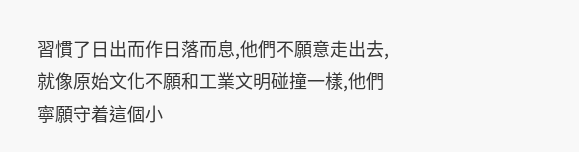習慣了日出而作日落而息,他們不願意走出去,就像原始文化不願和工業文明碰撞一樣,他們寧願守着這個小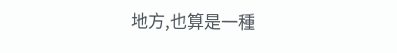地方,也算是一種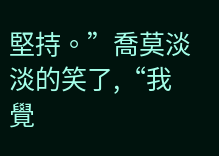堅持。”喬莫淡淡的笑了,“我覺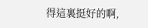得這裏挺好的啊,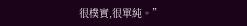很樸實,很單純。”